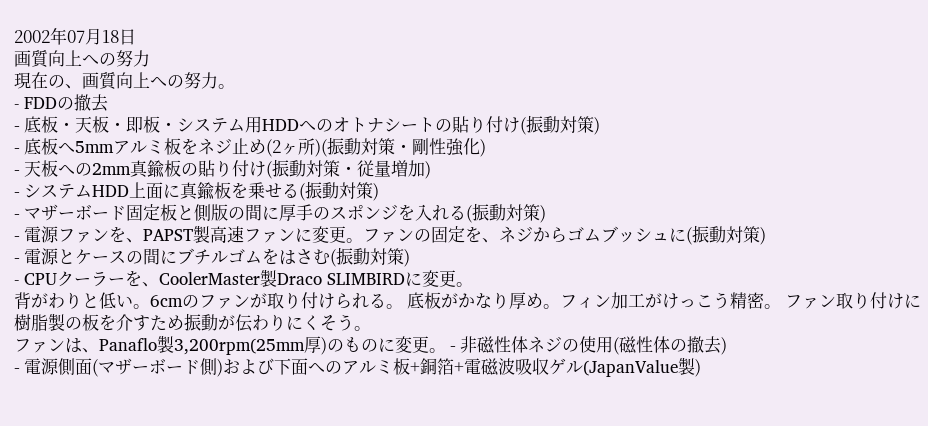2002年07月18日
画質向上への努力
現在の、画質向上への努力。
- FDDの撤去
- 底板・天板・即板・システム用HDDへのオトナシートの貼り付け(振動対策)
- 底板へ5mmアルミ板をネジ止め(2ヶ所)(振動対策・剛性強化)
- 天板への2mm真鍮板の貼り付け(振動対策・従量増加)
- システムHDD上面に真鍮板を乗せる(振動対策)
- マザーボード固定板と側版の間に厚手のスポンジを入れる(振動対策)
- 電源ファンを、PAPST製高速ファンに変更。ファンの固定を、ネジからゴムブッシュに(振動対策)
- 電源とケースの間にブチルゴムをはさむ(振動対策)
- CPUクーラーを、CoolerMaster製Draco SLIMBIRDに変更。
背がわりと低い。6cmのファンが取り付けられる。 底板がかなり厚め。フィン加工がけっこう精密。 ファン取り付けに樹脂製の板を介すため振動が伝わりにくそう。
ファンは、Panaflo製3,200rpm(25mm厚)のものに変更。 - 非磁性体ネジの使用(磁性体の撤去)
- 電源側面(マザーボード側)および下面へのアルミ板+銅箔+電磁波吸収ゲル(JapanValue製)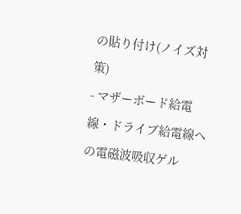の貼り付け(ノイズ対策)
- マザーボード給電線・ドライブ給電線への電磁波吸収ゲル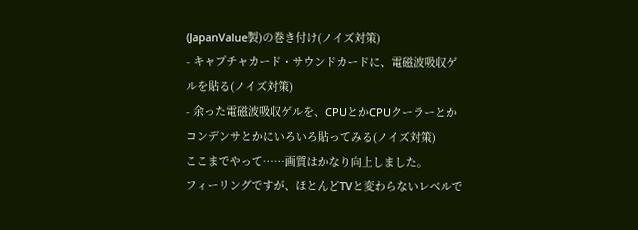(JapanValue製)の巻き付け(ノイズ対策)
- キャプチャカード・サウンドカードに、電磁波吸収ゲルを貼る(ノイズ対策)
- 余った電磁波吸収ゲルを、CPUとかCPUクーラーとかコンデンサとかにいろいろ貼ってみる(ノイズ対策)
ここまでやって……画質はかなり向上しました。
フィーリングですが、ほとんどTVと変わらないレベルで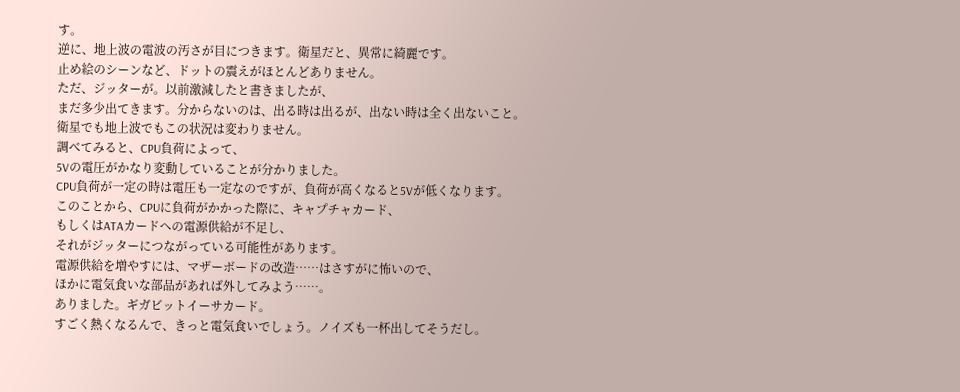す。
逆に、地上波の電波の汚さが目につきます。衛星だと、異常に綺麗です。
止め絵のシーンなど、ドットの震えがほとんどありません。
ただ、ジッターが。以前激減したと書きましたが、
まだ多少出てきます。分からないのは、出る時は出るが、出ない時は全く出ないこと。
衛星でも地上波でもこの状況は変わりません。
調べてみると、CPU負荷によって、
5Vの電圧がかなり変動していることが分かりました。
CPU負荷が一定の時は電圧も一定なのですが、負荷が高くなると5Vが低くなります。
このことから、CPUに負荷がかかった際に、キャプチャカード、
もしくはATAカードへの電源供給が不足し、
それがジッターにつながっている可能性があります。
電源供給を増やすには、マザーボードの改造……はさすがに怖いので、
ほかに電気食いな部品があれば外してみよう……。
ありました。ギガビットイーサカード。
すごく熱くなるんで、きっと電気食いでしょう。ノイズも一杯出してそうだし。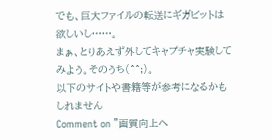でも、巨大ファイルの転送にギガビットは欲しいし……。
まぁ、とりあえず外してキャプチャ実験してみよう。そのうち(^^;)。
以下のサイトや書籍等が参考になるかもしれません
Comment on "画質向上へ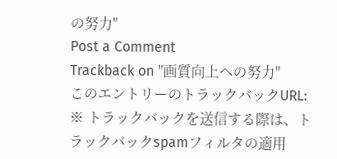の努力"
Post a Comment
Trackback on "画質向上への努力"
このエントリーのトラックバックURL:
※ トラックバックを送信する際は、トラックバックspamフィルタの適用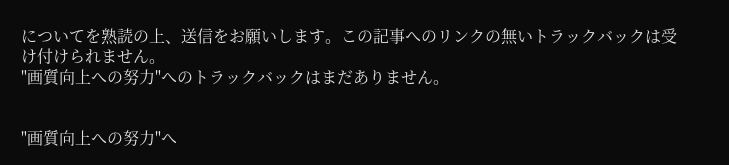についてを熟読の上、送信をお願いします。この記事へのリンクの無いトラックバックは受け付けられません。
"画質向上への努力"へのトラックバックはまだありません。


"画質向上への努力"へ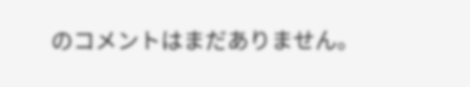のコメントはまだありません。